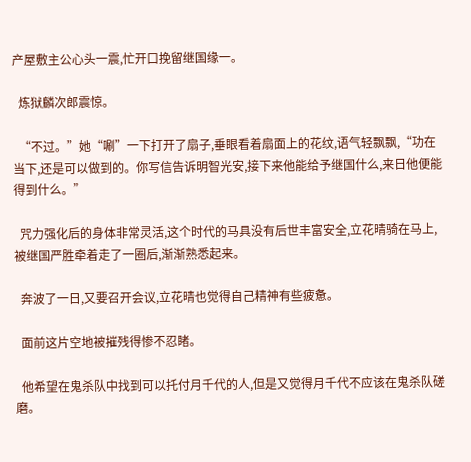产屋敷主公心头一震,忙开口挽留继国缘一。

  炼狱麟次郎震惊。

  “不过。”她“唰”一下打开了扇子,垂眼看着扇面上的花纹,语气轻飘飘,“功在当下,还是可以做到的。你写信告诉明智光安,接下来他能给予继国什么,来日他便能得到什么。”

  咒力强化后的身体非常灵活,这个时代的马具没有后世丰富安全,立花晴骑在马上,被继国严胜牵着走了一圈后,渐渐熟悉起来。

  奔波了一日,又要召开会议,立花晴也觉得自己精神有些疲惫。

  面前这片空地被摧残得惨不忍睹。

  他希望在鬼杀队中找到可以托付月千代的人,但是又觉得月千代不应该在鬼杀队磋磨。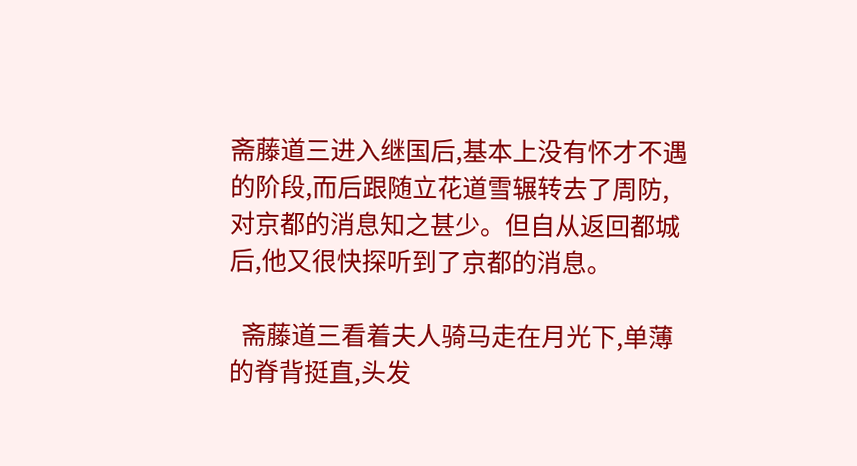斋藤道三进入继国后,基本上没有怀才不遇的阶段,而后跟随立花道雪辗转去了周防,对京都的消息知之甚少。但自从返回都城后,他又很快探听到了京都的消息。

  斋藤道三看着夫人骑马走在月光下,单薄的脊背挺直,头发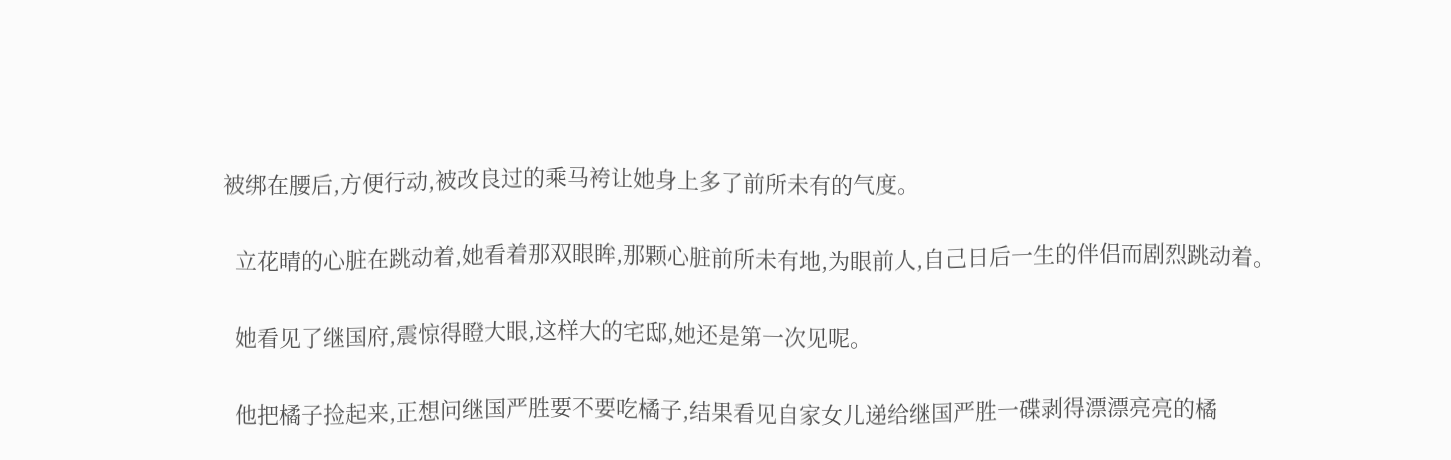被绑在腰后,方便行动,被改良过的乘马袴让她身上多了前所未有的气度。

  立花晴的心脏在跳动着,她看着那双眼眸,那颗心脏前所未有地,为眼前人,自己日后一生的伴侣而剧烈跳动着。

  她看见了继国府,震惊得瞪大眼,这样大的宅邸,她还是第一次见呢。

  他把橘子捡起来,正想问继国严胜要不要吃橘子,结果看见自家女儿递给继国严胜一碟剥得漂漂亮亮的橘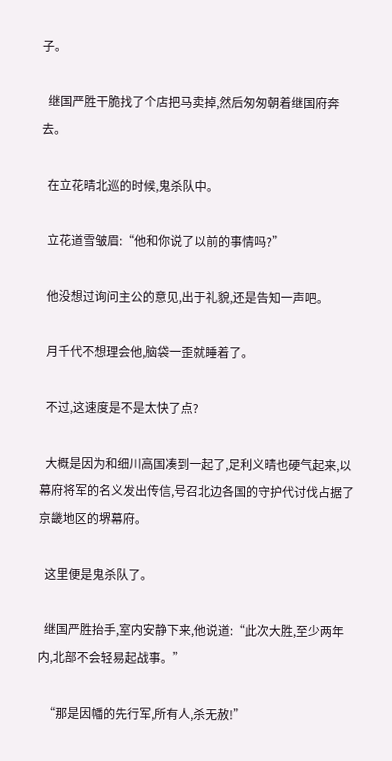子。

  继国严胜干脆找了个店把马卖掉,然后匆匆朝着继国府奔去。

  在立花晴北巡的时候,鬼杀队中。

  立花道雪皱眉:“他和你说了以前的事情吗?”

  他没想过询问主公的意见,出于礼貌,还是告知一声吧。

  月千代不想理会他,脑袋一歪就睡着了。

  不过,这速度是不是太快了点?

  大概是因为和细川高国凑到一起了,足利义晴也硬气起来,以幕府将军的名义发出传信,号召北边各国的守护代讨伐占据了京畿地区的堺幕府。

  这里便是鬼杀队了。

  继国严胜抬手,室内安静下来,他说道:“此次大胜,至少两年内,北部不会轻易起战事。”

  “那是因幡的先行军,所有人,杀无赦!”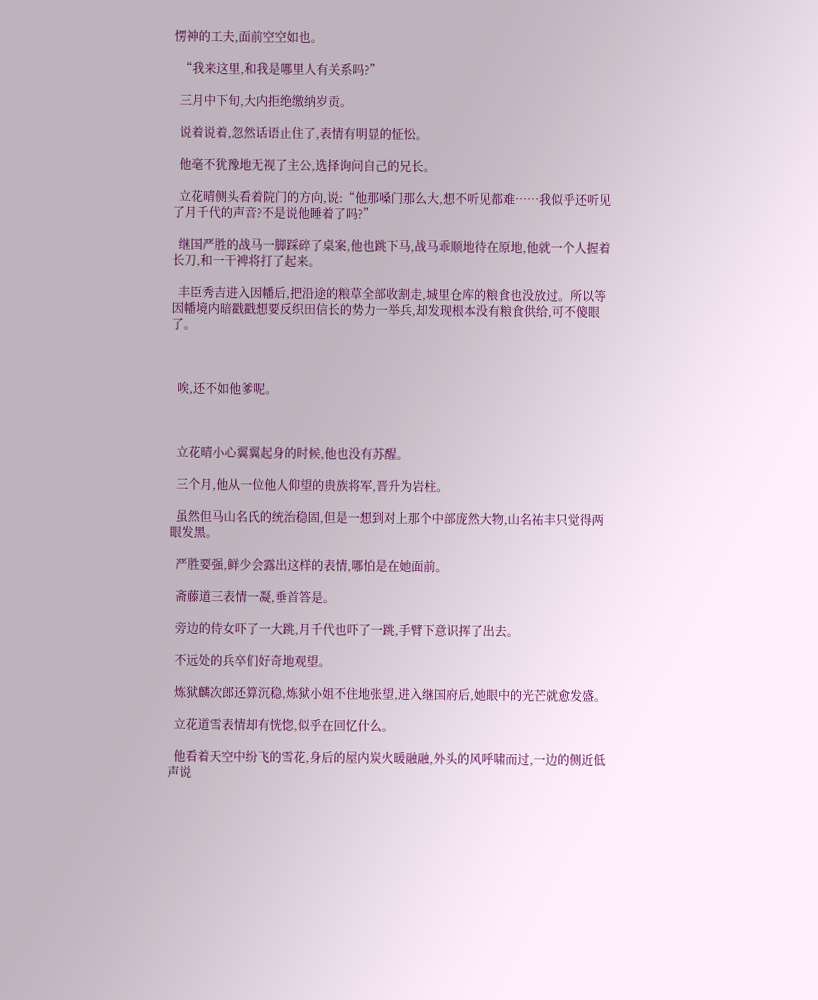愣神的工夫,面前空空如也。

  “我来这里,和我是哪里人有关系吗?”

  三月中下旬,大内拒绝缴纳岁贡。

  说着说着,忽然话语止住了,表情有明显的怔忪。

  他毫不犹豫地无视了主公,选择询问自己的兄长。

  立花晴侧头看着院门的方向,说:“他那嗓门那么大,想不听见都难……我似乎还听见了月千代的声音?不是说他睡着了吗?”

  继国严胜的战马一脚踩碎了桌案,他也跳下马,战马乖顺地待在原地,他就一个人握着长刀,和一干裨将打了起来。

  丰臣秀吉进入因幡后,把沿途的粮草全部收割走,城里仓库的粮食也没放过。所以等因幡境内暗戳戳想要反织田信长的势力一举兵,却发现根本没有粮食供给,可不傻眼了。



  唉,还不如他爹呢。



  立花晴小心翼翼起身的时候,他也没有苏醒。

  三个月,他从一位他人仰望的贵族将军,晋升为岩柱。

  虽然但马山名氏的统治稳固,但是一想到对上那个中部庞然大物,山名祐丰只觉得两眼发黑。

  严胜要强,鲜少会露出这样的表情,哪怕是在她面前。

  斋藤道三表情一凝,垂首答是。

  旁边的侍女吓了一大跳,月千代也吓了一跳,手臂下意识挥了出去。

  不远处的兵卒们好奇地观望。

  炼狱麟次郎还算沉稳,炼狱小姐不住地张望,进入继国府后,她眼中的光芒就愈发盛。

  立花道雪表情却有恍惚,似乎在回忆什么。

  他看着天空中纷飞的雪花,身后的屋内炭火暖融融,外头的风呼啸而过,一边的侧近低声说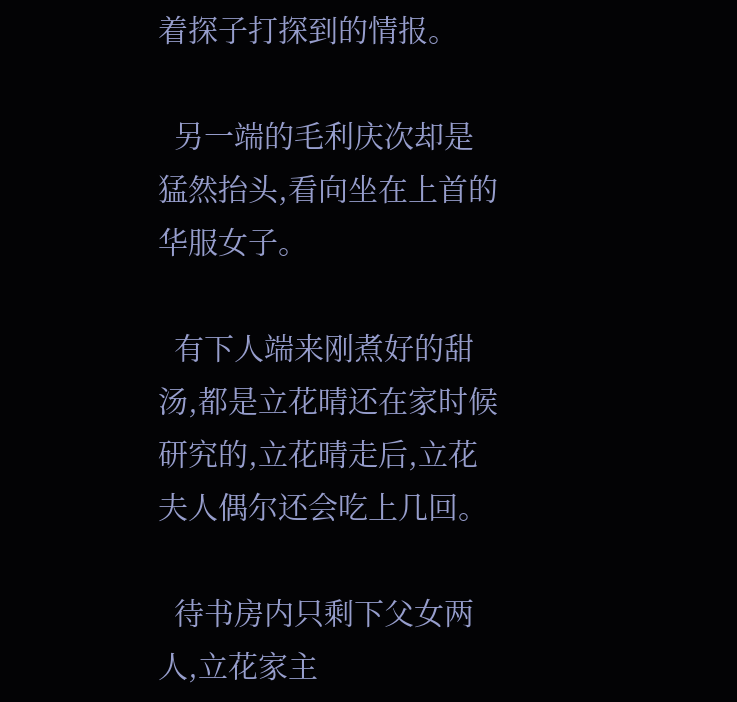着探子打探到的情报。

  另一端的毛利庆次却是猛然抬头,看向坐在上首的华服女子。

  有下人端来刚煮好的甜汤,都是立花晴还在家时候研究的,立花晴走后,立花夫人偶尔还会吃上几回。

  待书房内只剩下父女两人,立花家主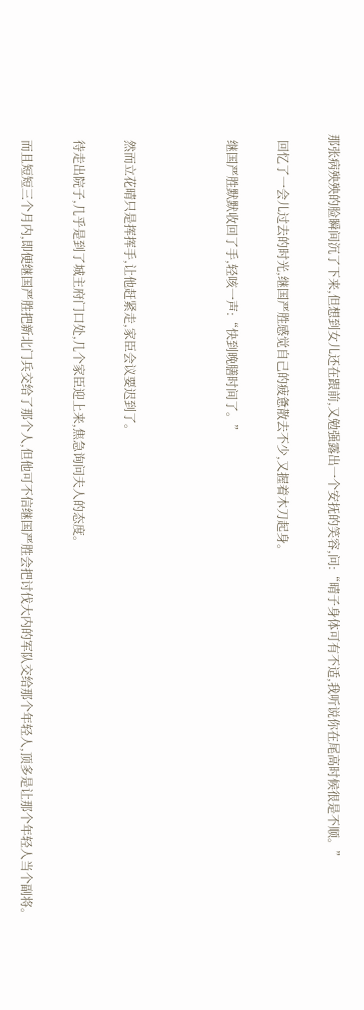那张病殃殃的脸瞬间沉了下来,但想到女儿还在跟前,又勉强露出一个安抚的笑容,问:“晴子身体可有不适,我听说你在尾高时候很是不顺。”

  回忆了一会儿过去的时光,继国严胜感觉自己的疲惫散去不少,又握着木刀起身。

  继国严胜默默收回了手,轻咳一声:“快到晚膳时间了。”



  然而立花晴只是挥挥手,让他赶紧走,家臣会议要迟到了。

  待走出院子,几乎是到了城主府门口处,几个家臣迎上来,焦急询问夫人的态度。

  而且短短三个月内,即便继国严胜把新北门兵交给了那个人,但他可不信继国严胜会把讨伐大内的军队交给那个年轻人,顶多是让那个年轻人当个副将。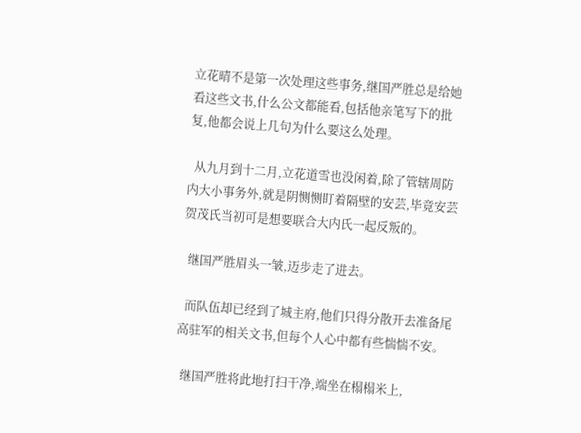立花晴不是第一次处理这些事务,继国严胜总是给她看这些文书,什么公文都能看,包括他亲笔写下的批复,他都会说上几句为什么要这么处理。

  从九月到十二月,立花道雪也没闲着,除了管辖周防内大小事务外,就是阴恻恻盯着隔壁的安芸,毕竟安芸贺茂氏当初可是想要联合大内氏一起反叛的。

  继国严胜眉头一皱,迈步走了进去。

  而队伍却已经到了城主府,他们只得分散开去准备尾高驻军的相关文书,但每个人心中都有些惴惴不安。

  继国严胜将此地打扫干净,端坐在榻榻米上,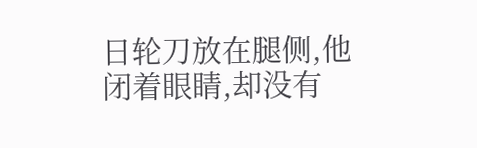日轮刀放在腿侧,他闭着眼睛,却没有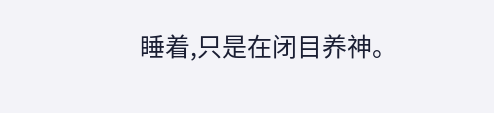睡着,只是在闭目养神。